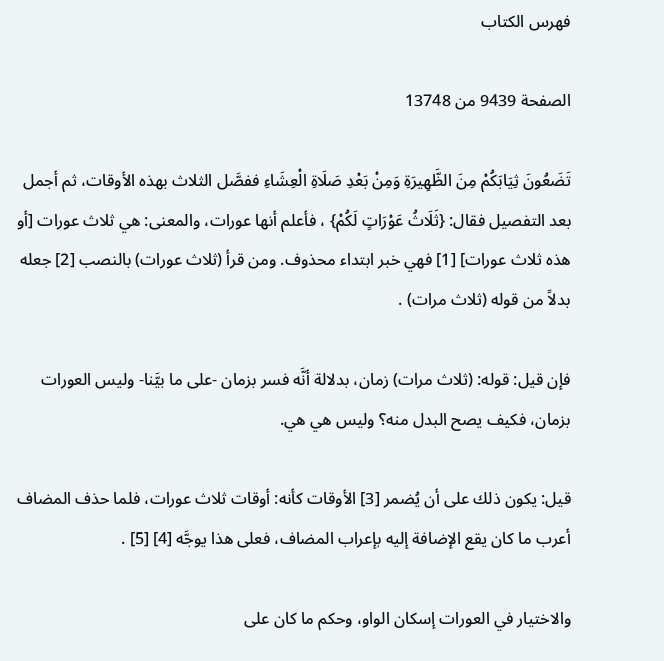فهرس الكتاب

الصفحة 9439 من 13748

تَضَعُونَ ثِيَابَكُمْ مِنَ الظَّهِيرَةِ وَمِنْ بَعْدِ صَلَاةِ الْعِشَاءِ ففصَّل الثلاث بهذه الأوقات، ثم أجمل بعد التفصيل فقال: {ثَلَاثُ عَوْرَاتٍ لَكُمْ} ، فأعلم أنها عورات، والمعنى: هي ثلاث عورات [أو هذه ثلاث عورات] [1] فهي خبر ابتداء محذوف. ومن قرأ (ثلاث عورات) بالنصب [2] جعله بدلاً من قوله (ثلاث مرات) .

فإن قيل: قوله: (ثلاث مرات) زمان، بدلالة أنَّه فسر بزمان -على ما بيَّنا- وليس العورات بزمان، فكيف يصح البدل منه؟ وليس هي هي.

قيل: يكون ذلك على أن يُضمر [3] الأوقات كأنه: أوقات ثلاث عورات، فلما حذف المضاف أعرب ما كان يقع الإضافة إليه بإعراب المضاف، فعلى هذا يوجَّه [4] [5] .

والاختيار في العورات إسكان الواو، وحكم ما كان على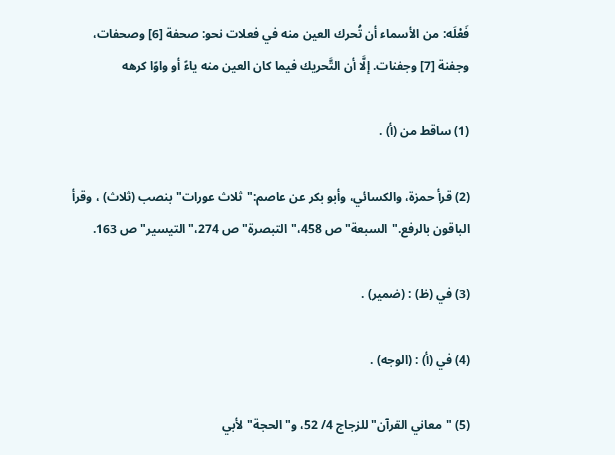فَعْلَه: من الأسماء أن تُحرك العين منه في فعلات نحو: صحفة [6] وصحفات، وجفنة [7] وجفنات. إلَّا أن التَّحريك فيما كان العين منه ياءً أو واوًا كرهه

(1) ساقط من (أ) .

(2) قرأ حمزة، والكسائي، وأبو بكر عن عاصم:"ثلاث عورات"بنصب (ثلاث) ، وقرأ الباقون بالرفع."السبعة"ص 458،"التبصرة"ص 274،"التيسير"ص 163.

(3) في (ظ) : (ضمير) .

(4) في (أ) : (الوجه) .

(5) "معاني القرآن"للزجاج 4/ 52، و"الحجة"لأبي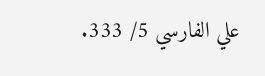علي الفارسي 5/ 333.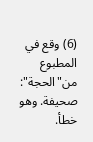(6) وقع في المطبوع من"الحجة": صحيفة. وهو خطأ.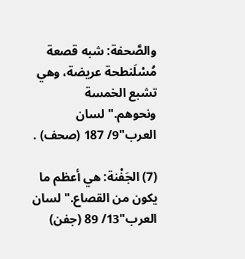والصَّحفة: شبه قصعة مُسْلَنطحة عريضة، وهي تشبع الخمسة ونحوهم."لسان العرب"9/ 187 (صحف) .

(7) الجَفْنة: هي أعظم ما يكون من القصاع."لسان العرب"13/ 89 (جفن)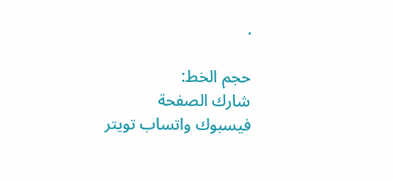.

حجم الخط:
شارك الصفحة
فيسبوك واتساب تويتر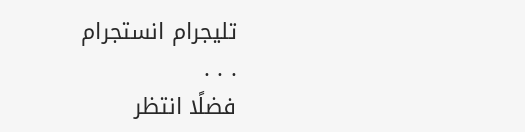تليجرام انستجرام
. . .
فضلًا انتظر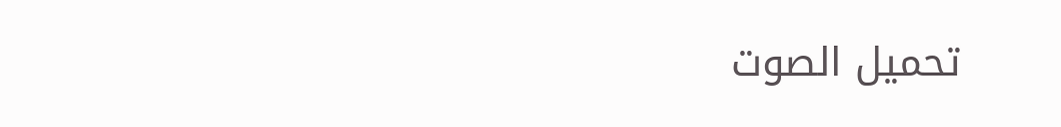تحميل الصوت